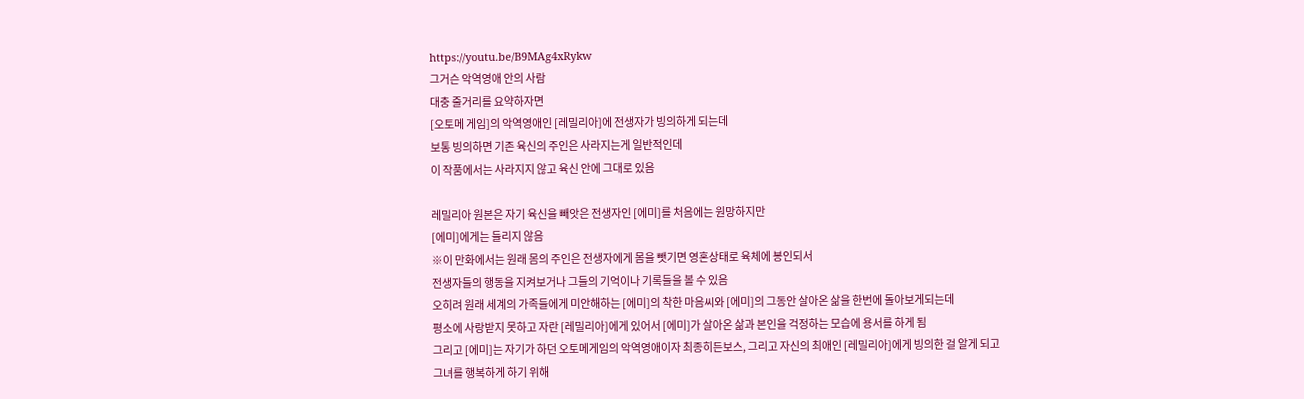https://youtu.be/B9MAg4xRykw
그거슨 악역영애 안의 사람
대충 줄거리를 요약하자면
[오토메 게임]의 악역영애인 [레밀리아]에 전생자가 빙의하게 되는데
보통 빙의하면 기존 육신의 주인은 사라지는게 일반적인데
이 작품에서는 사라지지 않고 육신 안에 그대로 있음

레밀리아 원본은 자기 육신을 빼앗은 전생자인 [에미]를 처음에는 원망하지만
[에미]에게는 들리지 않음
※이 만화에서는 원래 몸의 주인은 전생자에게 몸을 뺏기면 영혼상태로 육체에 봉인되서
전생자들의 행동을 지켜보거나 그들의 기억이나 기록들을 볼 수 있음
오히려 원래 세계의 가족들에게 미안해하는 [에미]의 착한 마음씨와 [에미]의 그동안 살아온 삶을 한번에 돌아보게되는데
평소에 사랑받지 못하고 자란 [레밀리아]에게 있어서 [에미]가 살아온 삶과 본인을 걱정하는 모습에 용서를 하게 됨
그리고 [에미]는 자기가 하던 오토메게임의 악역영애이자 최종히든보스, 그리고 자신의 최애인 [레밀리아]에게 빙의한 걸 알게 되고
그녀를 행복하게 하기 위해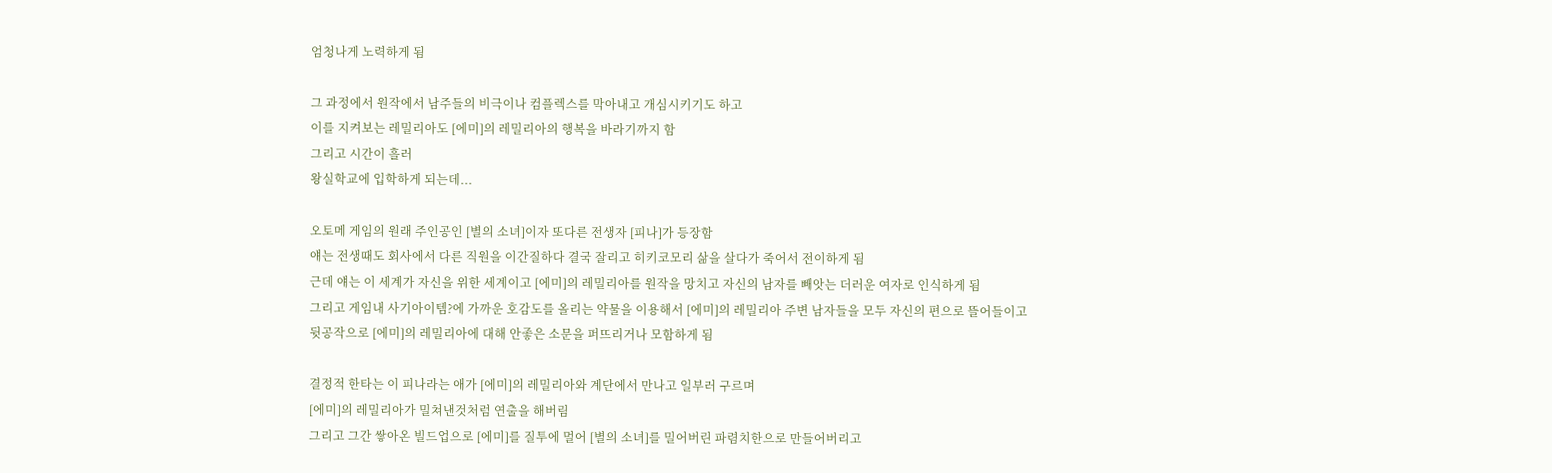엄청나게 노력하게 됨

그 과정에서 원작에서 남주들의 비극이나 컴플렉스를 막아내고 개심시키기도 하고
이를 지켜보는 레밀리아도 [에미]의 레밀리아의 행복을 바라기까지 함
그리고 시간이 흘러
왕실학교에 입학하게 되는데...

오토메 게임의 원래 주인공인 [별의 소녀]이자 또다른 전생자 [피나]가 등장함
얘는 전생때도 회사에서 다른 직원을 이간질하다 결국 잘리고 히키코모리 삶을 살다가 죽어서 전이하게 됨
근데 얘는 이 세계가 자신을 위한 세계이고 [에미]의 레밀리아를 원작을 망치고 자신의 남자를 빼앗는 더러운 여자로 인식하게 됨
그리고 게임내 사기아이템?에 가까운 호감도를 올리는 약물을 이용해서 [에미]의 레밀리아 주변 남자들을 모두 자신의 편으로 뜰어들이고
뒷공작으로 [에미]의 레밀리아에 대해 안좋은 소문을 퍼뜨리거나 모함하게 됨

결정적 한타는 이 피나라는 애가 [에미]의 레밀리아와 계단에서 만나고 일부러 구르며
[에미]의 레밀리아가 밀쳐낸것처럼 연출을 해버림
그리고 그간 쌓아온 빌드업으로 [에미]를 질투에 멀어 [별의 소녀]를 밀어버린 파렴치한으로 만들어버리고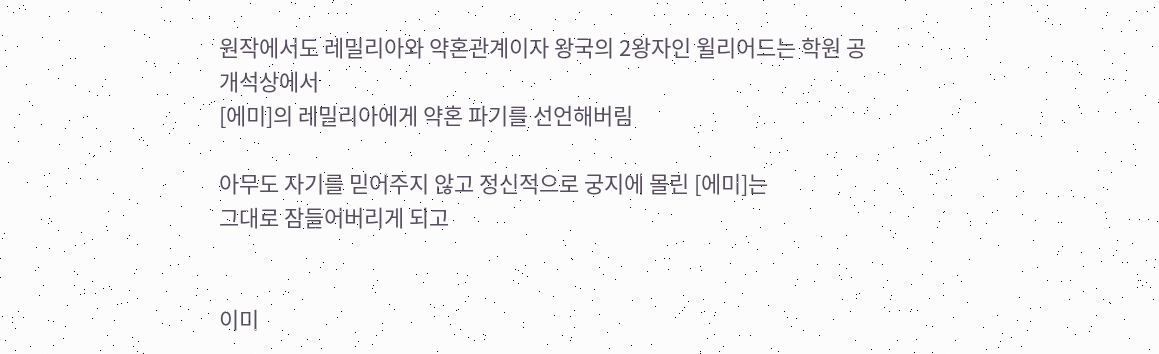원작에서도 레밀리아와 약혼관계이자 왕국의 2왕자인 윌리어드는 학원 공개석상에서
[에미]의 레밀리아에게 약혼 파기를 선언해버림

아무도 자기를 믿어주지 않고 정신적으로 궁지에 몰린 [에미]는
그대로 잠들어버리게 되고


이미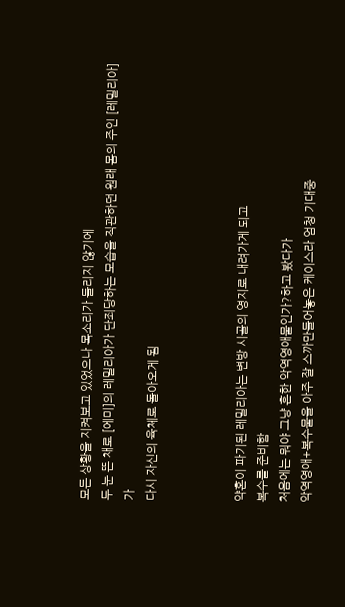모든 상황을 지켜보고 있었으나 목소리가 들리지 않기에
두 눈 뜬 채로 [에미]의 레밀리아가 단죄당하는 모습을 직관하던 원래 몸의 주인 [레밀리아]가
다시 자신의 육체로 돌아오게 됨



약혼이 파기된 레밀리아는 변방 시골의 영지로 내려가게 되고
복수를 준비함
처음에는 뭐야 그냥 흔한 악역영애물인가?하고 봤다가
악역영애+복수물을 아주 잘 스까만들어놓은 케이스라 엄청 기대중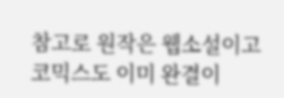참고로 원작은 웹소설이고 코믹스도 이미 완결이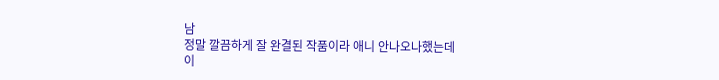남
정말 깔끔하게 잘 완결된 작품이라 애니 안나오나했는데
이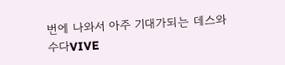번에 나와서 아주 기대가되는 데스와
수다VIVE